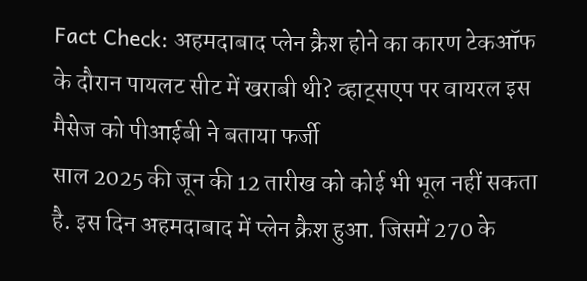Fact Check: अहमदाबाद प्लेन क्रैश होने का कारण टेकऑफ के दौरान पायलट सीट में खराबी थी? व्हाट्सएप पर वायरल इस मैसेज को पीआईबी ने बताया फर्जी
साल 2025 की जून की 12 तारीख को कोई भी भूल नहीं सकता है. इस दिन अहमदाबाद में प्लेन क्रैश हुआ. जिसमें 270 के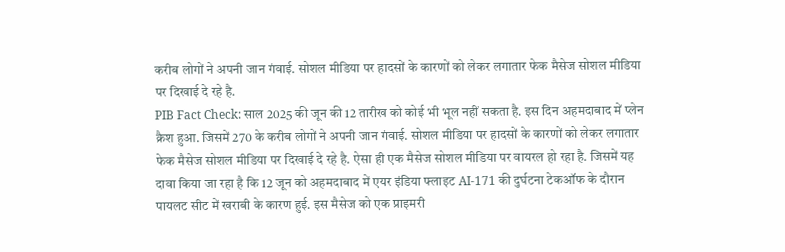करीब लोगों ने अपनी जान गंवाई. सोशल मीडिया पर हादसों के कारणों को लेकर लगातार फेक मैसेज सोशल मीडिया पर दिखाई दे रहे है.
PIB Fact Check: साल 2025 की जून की 12 तारीख को कोई भी भूल नहीं सकता है. इस दिन अहमदाबाद में प्लेन क्रैश हुआ. जिसमें 270 के करीब लोगों ने अपनी जान गंवाई. सोशल मीडिया पर हादसों के कारणों को लेकर लगातार फेक मैसेज सोशल मीडिया पर दिखाई दे रहे है. ऐसा ही एक मैसेज सोशल मीडिया पर वायरल हो रहा है. जिसमें यह दावा किया जा रहा है कि 12 जून को अहमदाबाद में एयर इंडिया फ्लाइट AI‑171 की दुर्घटना टेकऑफ के दौरान पायलट सीट में खराबी के कारण हुई. इस मैसेज को एक प्राइमरी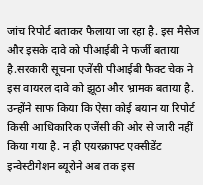जांच रिपोर्ट बताकर फैलाया जा रहा है. इस मैसेज और इसके दावे को पीआईबी ने फर्जी बताया है.सरकारी सूचना एजेंसी पीआईबी फैक्ट चेक ने इस वायरल दावे को झूठा और भ्रामक बताया है.
उन्होंने साफ किया कि ऐसा कोई बयान या रिपोर्ट किसी आधिकारिक एजेंसी की ओर से जारी नहीं किया गया है. न ही एयरक्राफ्ट एक्सीडेंट इन्वेस्टीगेशन ब्यूरोने अब तक इस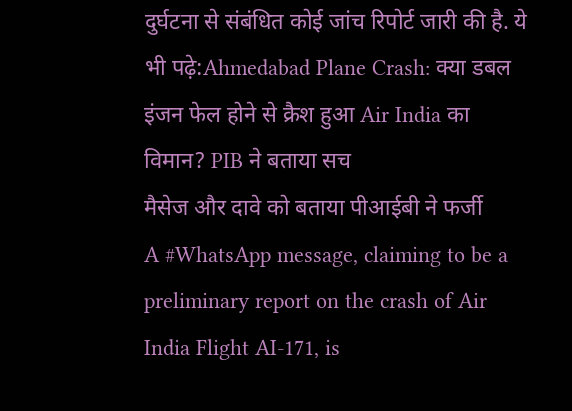दुर्घटना से संबंधित कोई जांच रिपोर्ट जारी की है. ये भी पढ़े:Ahmedabad Plane Crash: क्या डबल इंजन फेल होने से क्रैश हुआ Air India का विमान? PIB ने बताया सच
मैसेज और दावे को बताया पीआईबी ने फर्जी
A #WhatsApp message, claiming to be a preliminary report on the crash of Air India Flight AI-171, is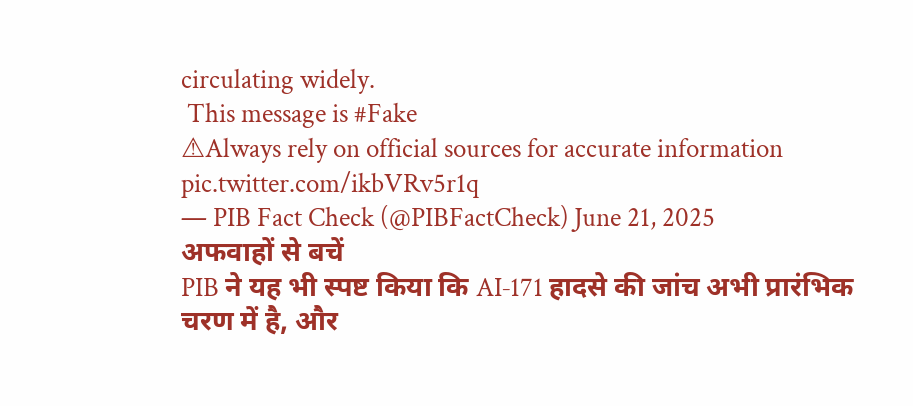circulating widely.
 This message is #Fake
⚠Always rely on official sources for accurate information pic.twitter.com/ikbVRv5r1q
— PIB Fact Check (@PIBFactCheck) June 21, 2025
अफवाहों से बचें
PIB ने यह भी स्पष्ट किया कि AI‑171 हादसे की जांच अभी प्रारंभिक चरण में है, और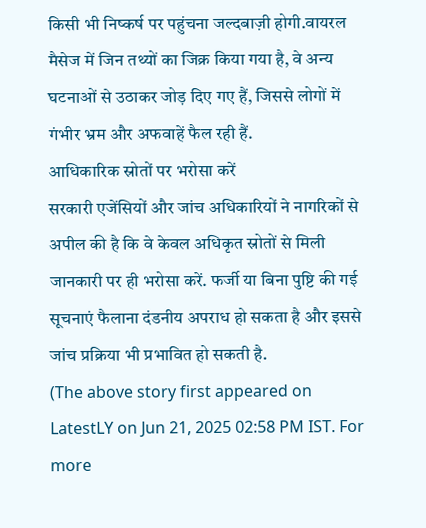किसी भी निष्कर्ष पर पहुंचना जल्दबाज़ी होगी.वायरल मैसेज में जिन तथ्यों का जिक्र किया गया है, वे अन्य घटनाओं से उठाकर जोड़ दिए गए हैं, जिससे लोगों में गंभीर भ्रम और अफवाहें फैल रही हैं.
आधिकारिक स्रोतों पर भरोसा करें
सरकारी एजेंसियों और जांच अधिकारियों ने नागरिकों से अपील की है कि वे केवल अधिकृत स्रोतों से मिली जानकारी पर ही भरोसा करें. फर्जी या बिना पुष्टि की गई सूचनाएं फैलाना दंडनीय अपराध हो सकता है और इससे जांच प्रक्रिया भी प्रभावित हो सकती है.
(The above story first appeared on LatestLY on Jun 21, 2025 02:58 PM IST. For more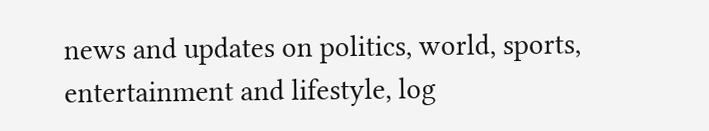news and updates on politics, world, sports, entertainment and lifestyle, log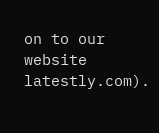on to our website latestly.com).